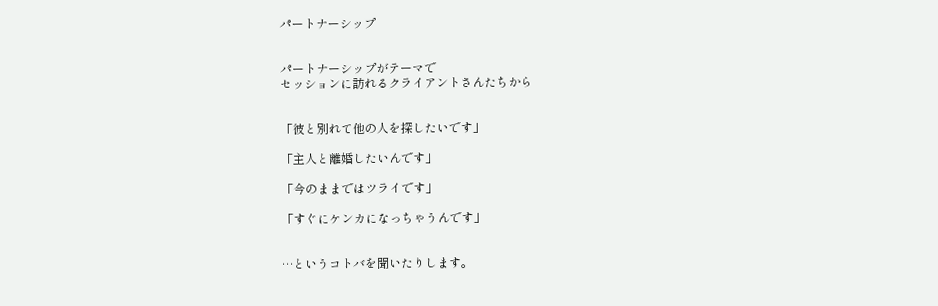パートナーシップ


パートナーシップがテーマで
セッションに訪れるクライアントさんたちから


「彼と別れて他の人を探したいです」

「主人と離婚したいんです」

「今のままではツライです」

「すぐにケンカになっちゃうんです」


…というコトバを聞いたりします。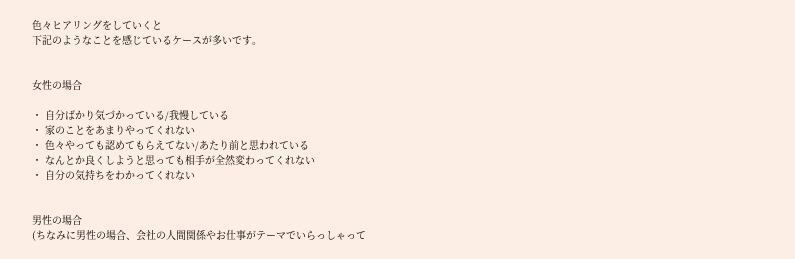色々ヒアリングをしていくと
下記のようなことを感じているケースが多いです。


女性の場合

・ 自分ばかり気づかっている/我慢している
・ 家のことをあまりやってくれない
・ 色々やっても認めてもらえてない/あたり前と思われている
・ なんとか良くしようと思っても相手が全然変わってくれない
・ 自分の気持ちをわかってくれない


男性の場合
(ちなみに男性の場合、会社の人間関係やお仕事がテーマでいらっしゃって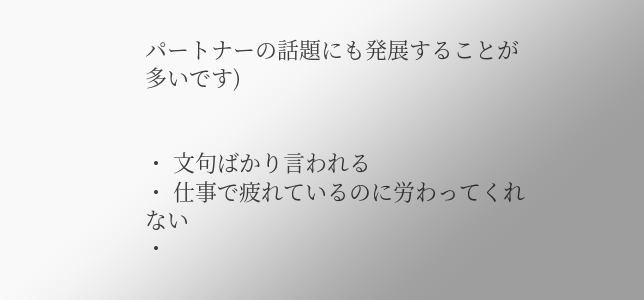パートナーの話題にも発展することが多いです)


・ 文句ばかり言われる
・ 仕事で疲れているのに労わってくれない
・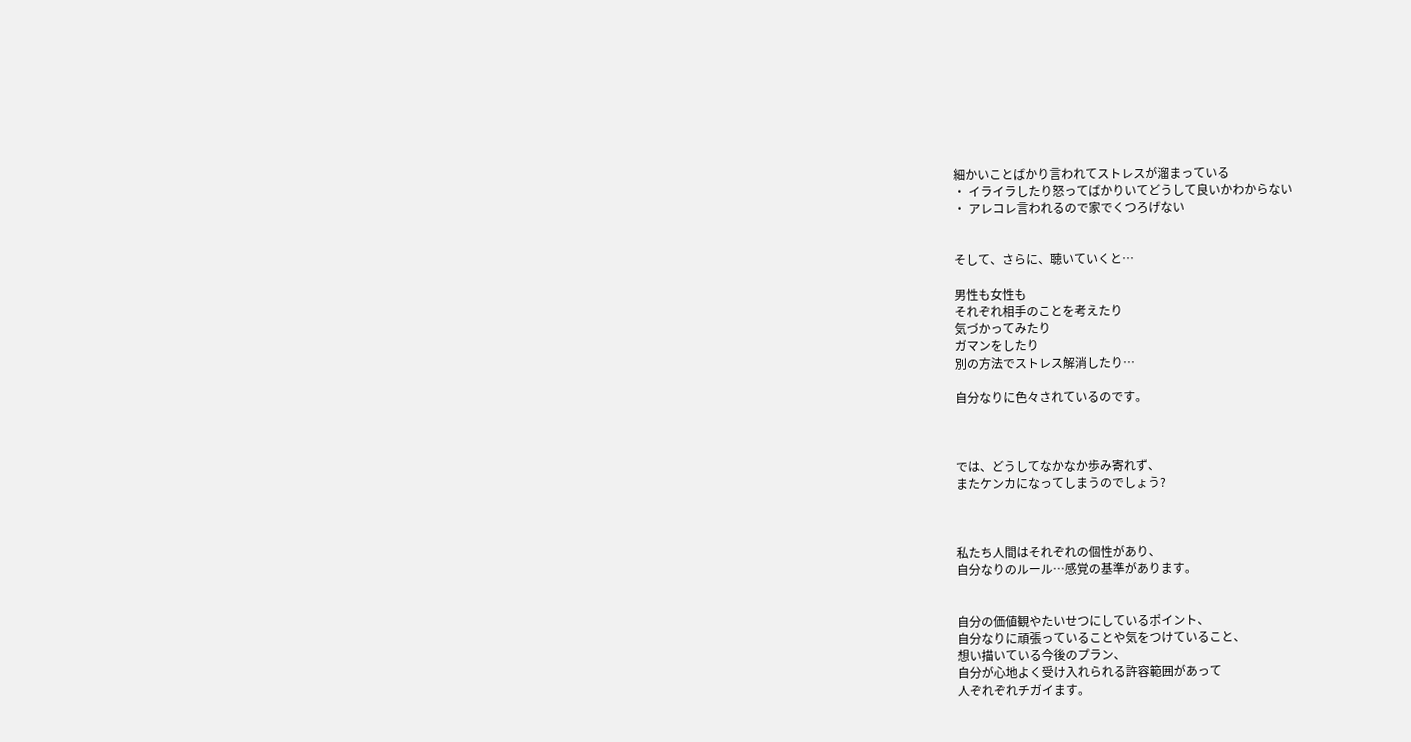細かいことばかり言われてストレスが溜まっている
・ イライラしたり怒ってばかりいてどうして良いかわからない
・ アレコレ言われるので家でくつろげない


そして、さらに、聴いていくと…

男性も女性も
それぞれ相手のことを考えたり
気づかってみたり
ガマンをしたり
別の方法でストレス解消したり…

自分なりに色々されているのです。



では、どうしてなかなか歩み寄れず、
またケンカになってしまうのでしょう?



私たち人間はそれぞれの個性があり、
自分なりのルール…感覚の基準があります。


自分の価値観やたいせつにしているポイント、
自分なりに頑張っていることや気をつけていること、
想い描いている今後のプラン、
自分が心地よく受け入れられる許容範囲があって
人ぞれぞれチガイます。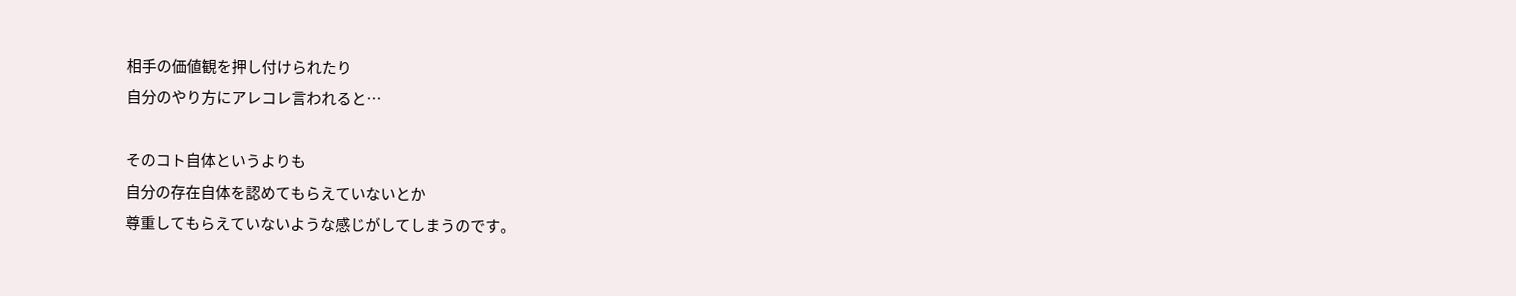相手の価値観を押し付けられたり
自分のやり方にアレコレ言われると…

そのコト自体というよりも
自分の存在自体を認めてもらえていないとか
尊重してもらえていないような感じがしてしまうのです。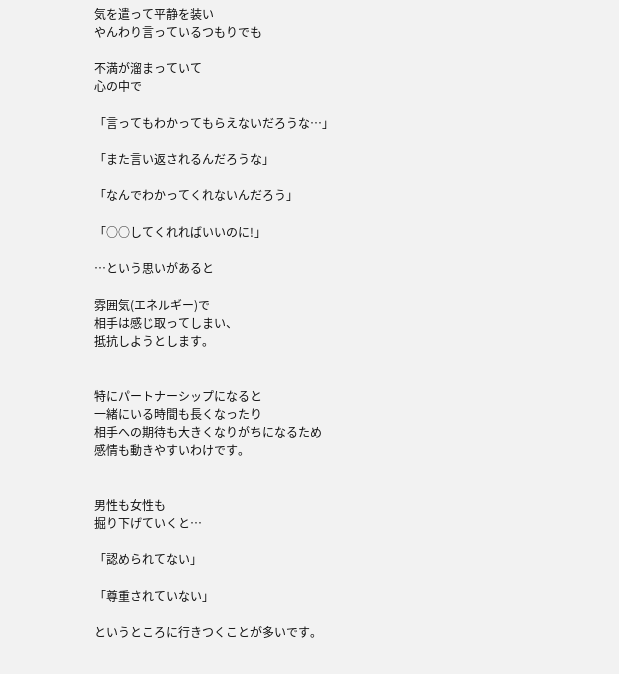気を遣って平静を装い
やんわり言っているつもりでも

不満が溜まっていて
心の中で

「言ってもわかってもらえないだろうな…」

「また言い返されるんだろうな」

「なんでわかってくれないんだろう」

「○○してくれればいいのに!」

…という思いがあると

雰囲気(エネルギー)で
相手は感じ取ってしまい、
抵抗しようとします。


特にパートナーシップになると
一緒にいる時間も長くなったり
相手への期待も大きくなりがちになるため
感情も動きやすいわけです。


男性も女性も
掘り下げていくと…

「認められてない」

「尊重されていない」

というところに行きつくことが多いです。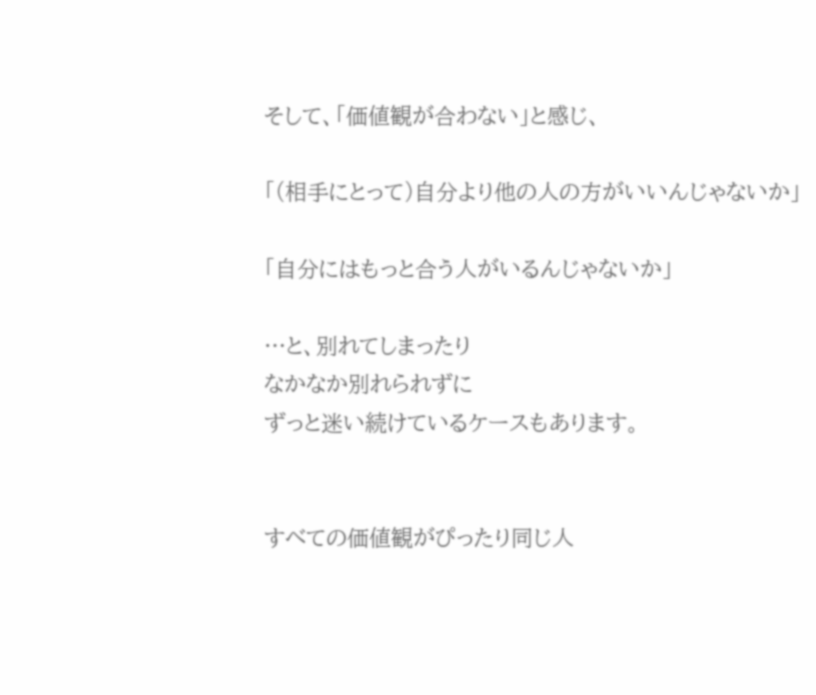そして、「価値観が合わない」と感じ、

「(相手にとって)自分より他の人の方がいいんじゃないか」

「自分にはもっと合う人がいるんじゃないか」

…と、別れてしまったり
なかなか別れられずに
ずっと迷い続けているケースもあります。


すべての価値観がぴったり同じ人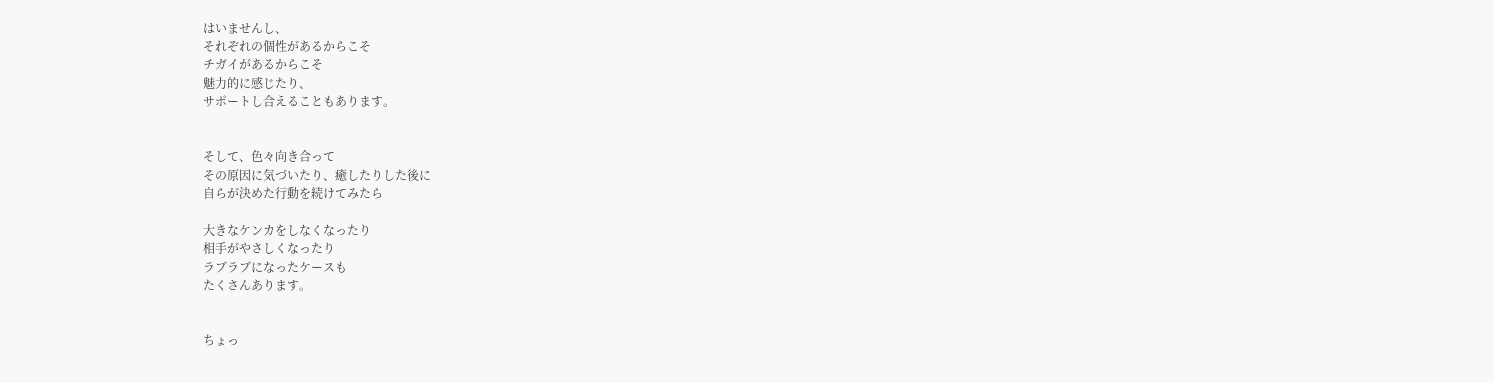はいませんし、
それぞれの個性があるからこそ
チガイがあるからこそ
魅力的に感じたり、
サポートし合えることもあります。


そして、色々向き合って
その原因に気づいたり、癒したりした後に
自らが決めた行動を続けてみたら

大きなケンカをしなくなったり
相手がやさしくなったり
ラブラブになったケースも
たくさんあります。


ちょっ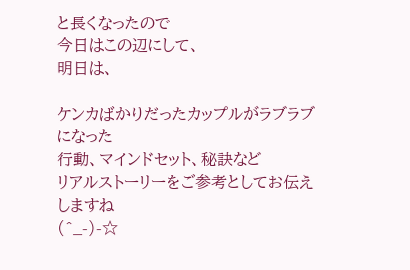と長くなったので
今日はこの辺にして、
明日は、

ケンカばかりだったカップルがラブラブになった
行動、マインドセット、秘訣など
リアルストーリーをご参考としてお伝えしますね
(^_-)-☆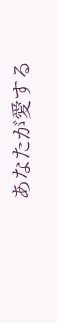あなたが愛する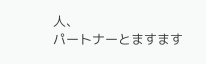人、
パートナーとますます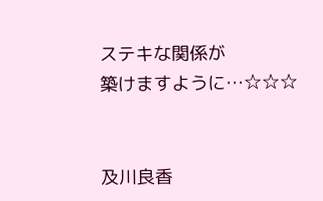ステキな関係が
築けますように…☆☆☆


及川良香